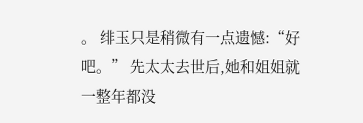。 绯玉只是稍微有一点遗憾:“好吧。” 先太太去世后,她和姐姐就一整年都没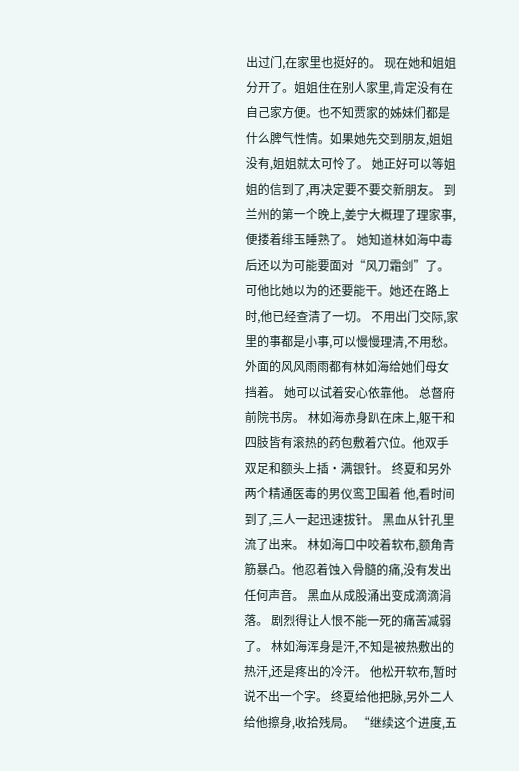出过门,在家里也挺好的。 现在她和姐姐分开了。姐姐住在别人家里,肯定没有在自己家方便。也不知贾家的姊妹们都是什么脾气性情。如果她先交到朋友,姐姐没有,姐姐就太可怜了。 她正好可以等姐姐的信到了,再决定要不要交新朋友。 到兰州的第一个晚上,姜宁大概理了理家事,便搂着绯玉睡熟了。 她知道林如海中毒后还以为可能要面对“风刀霜剑”了。 可他比她以为的还要能干。她还在路上时,他已经查清了一切。 不用出门交际,家里的事都是小事,可以慢慢理清,不用愁。 外面的风风雨雨都有林如海给她们母女挡着。 她可以试着安心依靠他。 总督府前院书房。 林如海赤身趴在床上,躯干和四肢皆有滚热的药包敷着穴位。他双手双足和额头上插·满银针。 终夏和另外两个精通医毒的男仪鸾卫围着 他,看时间到了,三人一起迅速拔针。 黑血从针孔里流了出来。 林如海口中咬着软布,额角青筋暴凸。他忍着蚀入骨髓的痛,没有发出任何声音。 黑血从成股涌出变成滴滴涓落。 剧烈得让人恨不能一死的痛苦减弱了。 林如海浑身是汗,不知是被热敷出的热汗,还是疼出的冷汗。 他松开软布,暂时说不出一个字。 终夏给他把脉,另外二人给他擦身,收拾残局。 “继续这个进度,五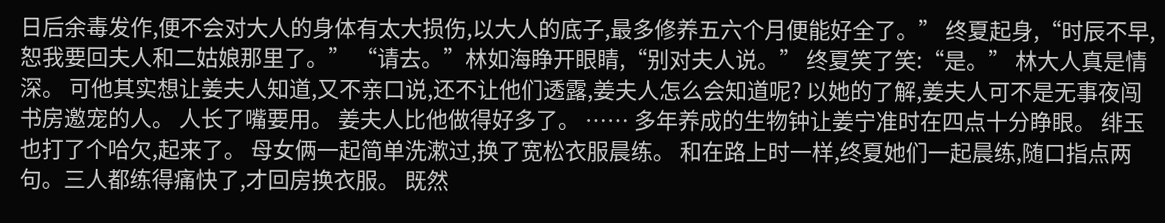日后余毒发作,便不会对大人的身体有太大损伤,以大人的底子,最多修养五六个月便能好全了。” 终夏起身,“时辰不早,恕我要回夫人和二姑娘那里了。” “请去。”林如海睁开眼睛,“别对夫人说。” 终夏笑了笑:“是。” 林大人真是情深。 可他其实想让姜夫人知道,又不亲口说,还不让他们透露,姜夫人怎么会知道呢? 以她的了解,姜夫人可不是无事夜闯书房邀宠的人。 人长了嘴要用。 姜夫人比他做得好多了。 …… 多年养成的生物钟让姜宁准时在四点十分睁眼。 绯玉也打了个哈欠,起来了。 母女俩一起简单洗漱过,换了宽松衣服晨练。 和在路上时一样,终夏她们一起晨练,随口指点两句。三人都练得痛快了,才回房换衣服。 既然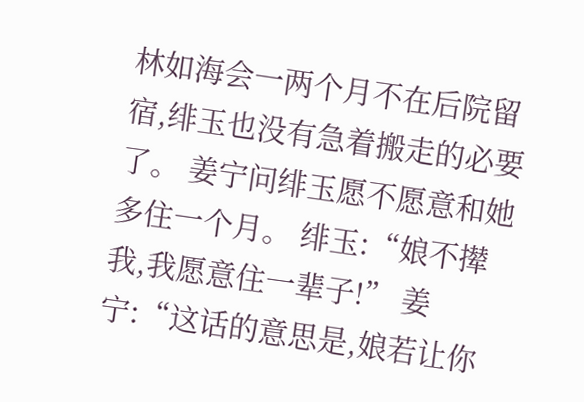林如海会一两个月不在后院留宿,绯玉也没有急着搬走的必要了。 姜宁问绯玉愿不愿意和她多住一个月。 绯玉:“娘不撵我,我愿意住一辈子!” 姜宁:“这话的意思是,娘若让你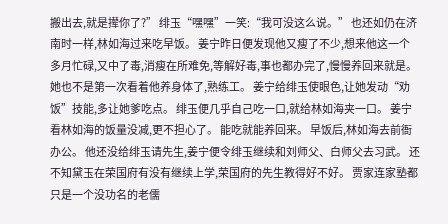搬出去,就是撵你了?” 绯玉“嘿嘿”一笑:“我可没这么说。” 也还如仍在济南时一样,林如海过来吃早饭。 姜宁昨日便发现他又瘦了不少,想来他这一个多月忙碌,又中了毒,消瘦在所难免,等解好毒,事也都办完了,慢慢养回来就是。 她也不是第一次看着他养身体了,熟练工。 姜宁给绯玉使眼色,让她发动“劝饭”技能,多让她爹吃点。 绯玉便几乎自己吃一口,就给林如海夹一口。 姜宁看林如海的饭量没减,更不担心了。 能吃就能养回来。 早饭后,林如海去前衙办公。 他还没给绯玉请先生,姜宁便令绯玉继续和刘师父、白师父去习武。 还不知黛玉在荣国府有没有继续上学,荣国府的先生教得好不好。 贾家连家塾都只是一个没功名的老儒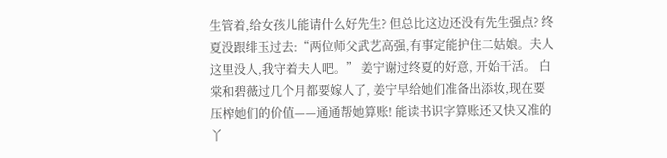生管着,给女孩儿能请什么好先生? 但总比这边还没有先生强点? 终夏没跟绯玉过去:“两位师父武艺高强,有事定能护住二姑娘。夫人这里没人,我守着夫人吧。” 姜宁谢过终夏的好意, 开始干活。 白棠和碧薇过几个月都要嫁人了, 姜宁早给她们准备出添妆,现在要压榨她们的价值——通通帮她算账! 能读书识字算账还又快又准的丫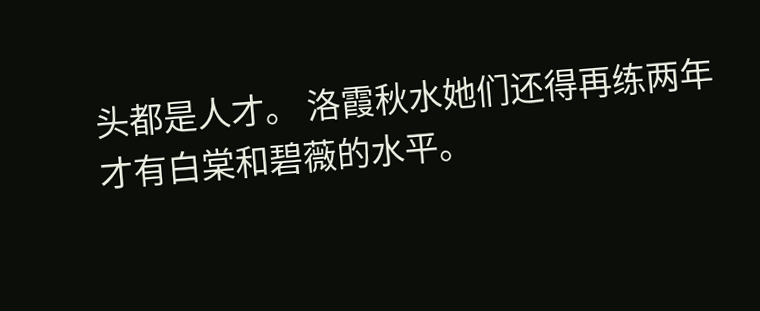头都是人才。 洛霞秋水她们还得再练两年才有白棠和碧薇的水平。